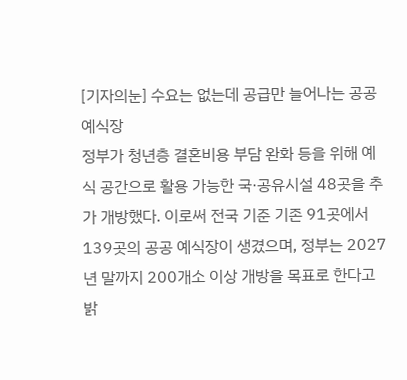[기자의눈] 수요는 없는데 공급만 늘어나는 공공 예식장
정부가 청년층 결혼비용 부담 완화 등을 위해 예식 공간으로 활용 가능한 국·공유시설 48곳을 추가 개방했다. 이로써 전국 기준 기존 91곳에서 139곳의 공공 예식장이 생겼으며, 정부는 2027년 말까지 200개소 이상 개방을 목표로 한다고 밝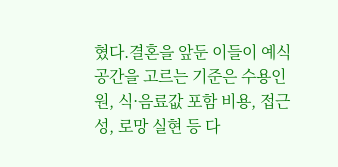혔다.결혼을 앞둔 이들이 예식 공간을 고르는 기준은 수용인원, 식·음료값 포함 비용, 접근성, 로망 실현 등 다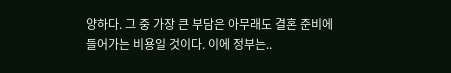양하다. 그 중 가장 큰 부담은 아무래도 결혼 준비에 들어가는 비용일 것이다. 이에 정부는..